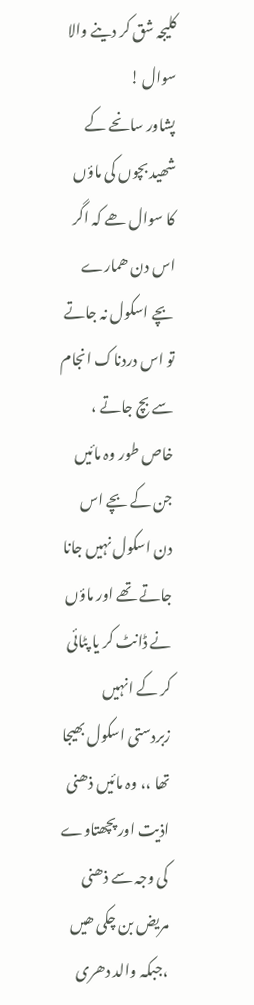کلیجہ شق کر دینے والا سوال !
پشاور سانحے کے شھید بچوں کی ماؤں کا سوال ھے کہ اگر اس دن ھمارے بچے اسکول نہ جاتے تو اس دردناک انجام سے بچ جاتے ، خاص طور وہ مائیں جن کے بچے اس دن اسکول نہیں جانا جاتے تھے اور ماؤں نے ڈانٹ کر یا پٹائی کر کے انہیں زبردستی اسکول بھیجا تھا ،، وہ مائیں ذھنی اذیت اور پچھتاوے کی وجہ سے ذھنی مریض بن چکی ھیں ،جبکہ والد دھری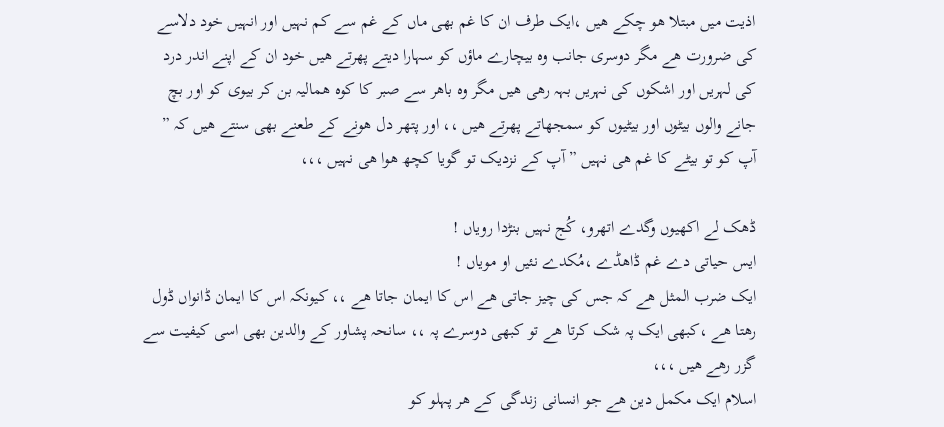اذیت میں مبتلا ھو چکے ھیں ،ایک طرف ان کا غم بھی ماں کے غم سے کم نہیں اور انہیں خود دلاسے کی ضرورت ھے مگر دوسری جانب وہ بیچارے ماؤں کو سہارا دیتے پھرتے ھیں خود ان کے اپنے اندر درد کی لہریں اور اشکوں کی نہریں بہہ رھی ھیں مگر وہ باھر سے صبر کا کوہ ھمالیہ بن کر بیوی کو اور بچ جانے والوں بیٹوں اور بیٹیوں کو سمجھاتے پھرتے ھیں ،، اور پتھر دل ھونے کے طعنے بھی سنتے ھیں کہ ” آپ کو تو بیٹے کا غم ھی نہیں ” آپ کے نزدیک تو گویا کچھ ھوا ھی نہیں ،،،

ڈھک لے اکھیوں وگدے اتھرو، کُج نہیں بنڑدا رویاں !
ایس حیاتی دے غم ڈاھڈے ،مُکدے نئیں او مویاں !
ایک ضرب المثل ھے کہ جس کی چیز جاتی ھے اس کا ایمان جاتا ھے ،، کیونکہ اس کا ایمان ڈانواں ڈول رھتا ھے ،کبھی ایک پہ شک کرتا ھے تو کبھی دوسرے پہ ،، سانحہ پشاور کے والدین بھی اسی کیفیت سے گزر رھے ھیں ،،،
اسلام ایک مکمل دین ھے جو انسانی زندگی کے ھر پہلو کو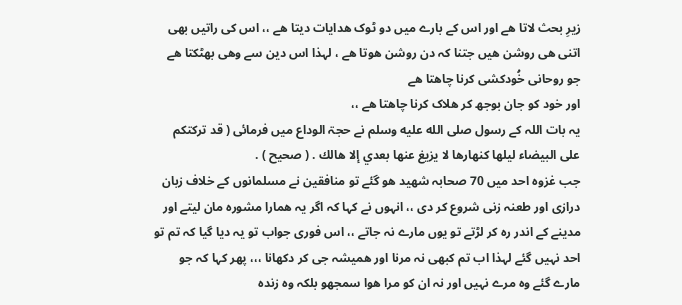زیرِ بحث لاتا ھے اور اس کے بارے میں دو ٹوک ھدایات دیتا ھے ،، اس کی راتیں بھی اتنی ھی روشن ھیں جتنا کہ دن روشن ھوتا ھے ، لہذا اس دین سے وھی بھٹکتا ھے جو روحانی خُودکشی کرنا چاھتا ھے
اور خود کو جان بوجھ کر ھلاک کرنا چاھتا ھے ،،
یہ بات اللہ کے رسول صلى الله عليه وسلم نے حجۃ الوداع میں فرمائی ( قد تركتكم على البيضاء ليلها كنهارها لا يزيغ عنها بعدي إلا هالك . ( صحيح ) .
جب غزوہ احد میں 70 صحابہ شھید ھو گئے تو منافقین نے مسلمانوں کے خلاف زبان درازی اور طعنہ زنی شروع کر دی ،، انہوں نے کہا کہ اگر یہ ھمارا مشورہ مان لیتے اور مدینے کے اندر رہ کر لڑتے تو یوں مارے نہ جاتے ،، اس فوری جواب تو یہ دیا گیا کہ تم تو احد نہیں گئے لہذا اب تم کبھی نہ مرنا اور ھمیشہ جی کر دکھانا ،،، پھر کہا کہ جو مارے گئے وہ مرے نہیں اور نہ ان کو مرا ھوا سمجھو بلکہ وہ زندہ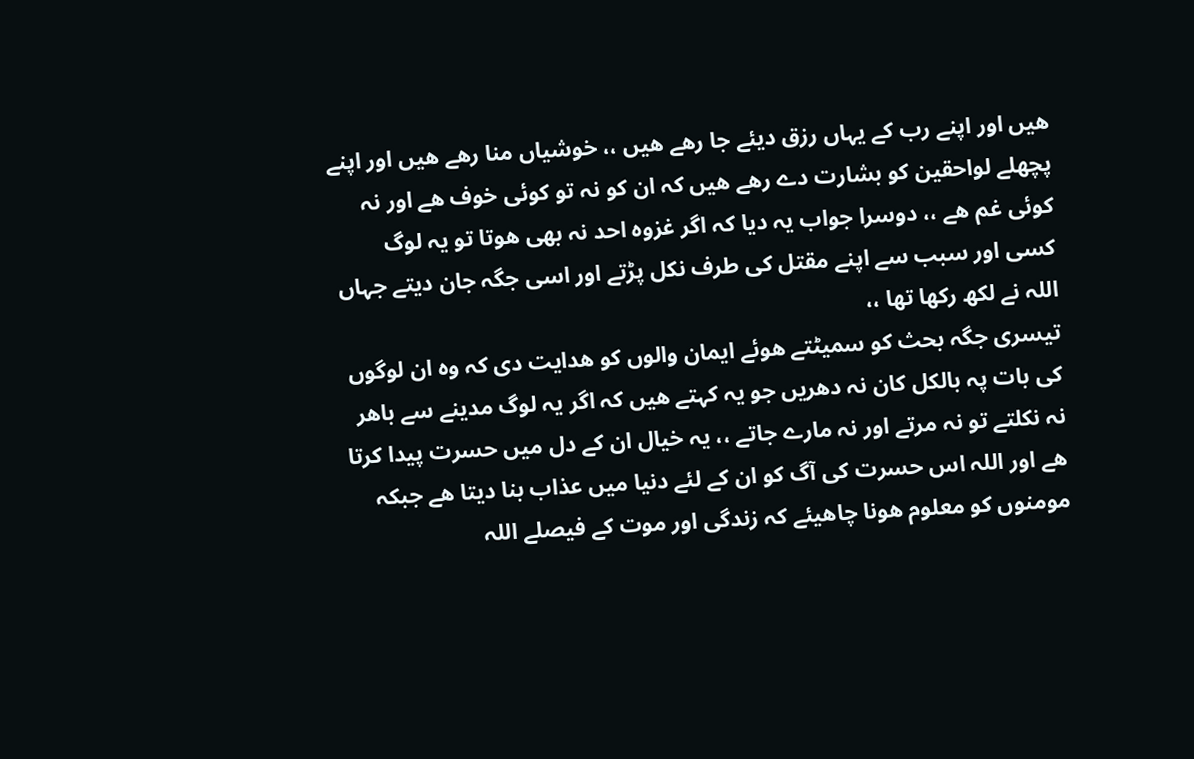ھیں اور اپنے رب کے یہاں رزق دیئے جا رھے ھیں ،، خوشیاں منا رھے ھیں اور اپنے پچھلے لواحقین کو بشارت دے رھے ھیں کہ ان کو نہ تو کوئی خوف ھے اور نہ کوئی غم ھے ،، دوسرا جواب یہ دیا کہ اگر غزوہ احد نہ بھی ھوتا تو یہ لوگ کسی اور سبب سے اپنے مقتل کی طرف نکل پڑتے اور اسی جگہ جان دیتے جہاں اللہ نے لکھ رکھا تھا ،،
تیسری جگہ بحث کو سمیٹتے ھوئے ایمان والوں کو ھدایت دی کہ وہ ان لوگوں کی بات پہ بالکل کان نہ دھریں جو یہ کہتے ھیں کہ اگر یہ لوگ مدینے سے باھر نہ نکلتے تو نہ مرتے اور نہ مارے جاتے ،، یہ خیال ان کے دل میں حسرت پیدا کرتا ھے اور اللہ اس حسرت کی آگ کو ان کے لئے دنیا میں عذاب بنا دیتا ھے جبکہ مومنوں کو معلوم ھونا چاھیئے کہ زندگی اور موت کے فیصلے اللہ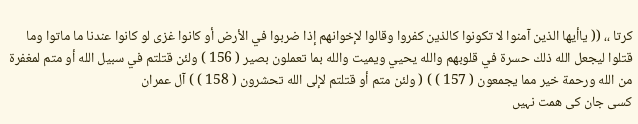کرتا ،، (( ياأيها الذين آمنوا لا تكونوا كالذين كفروا وقالوا لإخوانهم إذا ضربوا في الأرض أو كانوا غزى لو كانوا عندنا ما ماتوا وما قتلوا ليجعل الله ذلك حسرة في قلوبهم والله يحيي ويميت والله بما تعملون بصير ( 156 ) ولئن قتلتم في سبيل الله أو متم لمغفرة من الله ورحمة خير مما يجمعون ( 157 ) ) ( ولئن متم أو قتلتم لإلى الله تحشرون ( 158 ) ) آل عمران
کسی جان کی ھمت نہیں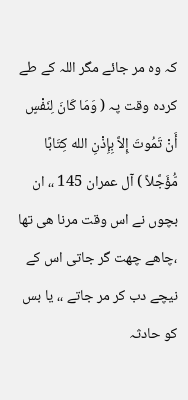کہ وہ مر جائے مگر اللہ کے طے کردہ وقت پہ ( وَمَا كَانَ لِنَفْسٍ أَنْ تَمُوتَ إِلاَّ بِإِذْنِ الله كِتَابًا مُّؤَجَّلاً ) آل عمران 145 ،، ان بچوں نے اس وقت مرنا ھی تھا ،چاھے چھت گر جاتی اس کے نیچے دب کر مر جاتے ،، یا بس کو حادثہ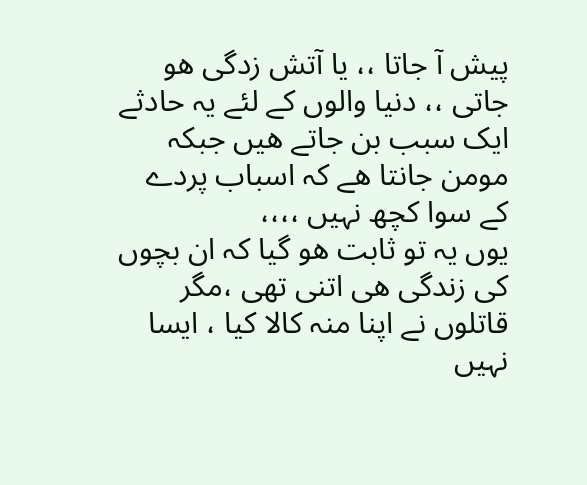پیش آ جاتا ،، یا آتش زدگی ھو جاتی ،، دنیا والوں کے لئے یہ حادثے ایک سبب بن جاتے ھیں جبکہ مومن جانتا ھے کہ اسباب پردے کے سوا کچھ نہیں ،،،،
یوں یہ تو ثابت ھو گیا کہ ان بچوں کی زندگی ھی اتنی تھی ،مگر قاتلوں نے اپنا منہ کالا کیا ، ایسا نہیں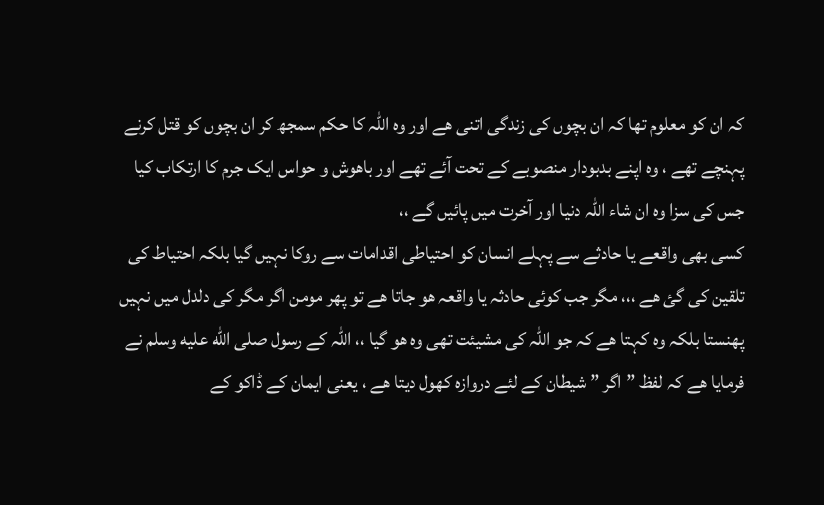کہ ان کو معلوم تھا کہ ان بچوں کی زندگی اتنی ھے اور وہ اللہ کا حکم سمجھ کر ان بچوں کو قتل کرنے پہنچے تھے ، وہ اپنے بدبودار منصوبے کے تحت آئے تھے اور باھوش و حواس ایک جرم کا ارتکاب کیا جس کی سزا وہ ان شاء اللہ دنیا اور آخرت میں پائیں گے ،،
کسی بھی واقعے یا حادثے سے پہلے انسان کو احتیاطی اقدامات سے روکا نہیں گیا بلکہ احتیاط کی تلقین کی گئ ھے ،،، مگر جب کوئی حادثہ یا واقعہ ھو جاتا ھے تو پھر مومن اگر مگر کی دلدل میں نہیں پھنستا بلکہ وہ کہتا ھے کہ جو اللہ کی مشیئت تھی وہ ھو گیا ،، اللہ کے رسول صلى الله عليه وسلم نے فرمایا ھے کہ لفظ ” اگر ” شیطان کے لئے دروازہ کھول دیتا ھے ، یعنی ایمان کے ڈاکو کے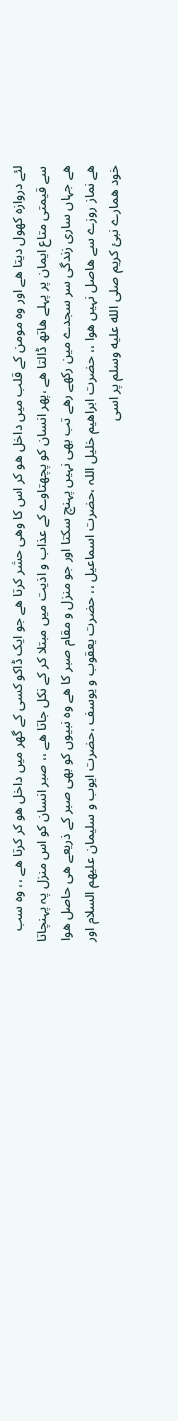لئے دروازہ کھول دیتا ھے اور وہ مومن کے قلب میں داخل ھو کر اس کا وھی حشر کرتا ھے جو ایک ڈاکو کسی کے گھر میں داخل ھو کر کرتا ھے ،، وہ سب سے قیمتی متاع ایمان پر پہلے ھاتھ ڈالتا ھے ،پھر انسان کو پچھتاوے کے عذاب و اذیت میں مبتلا کر کے نکل جاتا ھے ،، صبر انسان کو اس منزل پہ پہنچاتا ھے جہاں ساری زندگی سر سجدے مین رکھے رھے تب بھی نہیں پہنچ سکتا اور جو منزل و مقام صبر کا ھے وہ نبیوں کو بھی صبر کے ذریعے ھی حاصل ھوا ھے نماز روزے سے ھاصل نہیں ھوا ،، حضرت ابراھیم خلیل اللہ ،حضرت اسماعیل ،، حضرت یعقوب و یوسف ،حضرت ایوب و سلیمان علیھم السلام اور خود ھمارے نبئ کریم صلى الله عليه وسلم پر اسی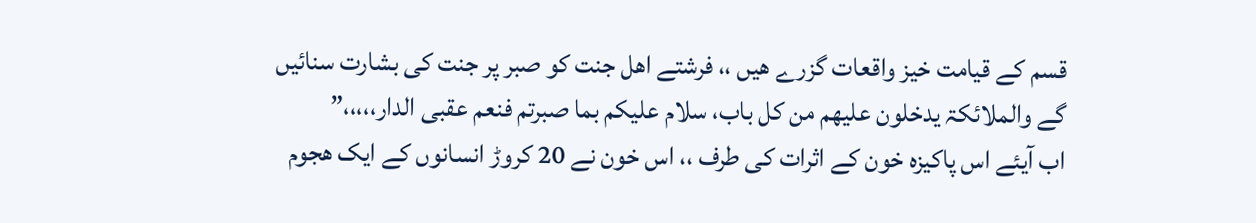قسم کے قیامت خیز واقعات گزرے ھیں ،، فرشتے اھل جنت کو صبر پر جنت کی بشارت سنائیں گے والملائکۃ یدخلون علیھم من کل باب، سلام علیکم بما صبرتم فنعم عقبی الدار،،،،،”
اب آیئے اس پاکیزہ خون کے اثرات کی طرف ،، اس خون نے 20 کروڑ انسانوں کے ایک ھجوم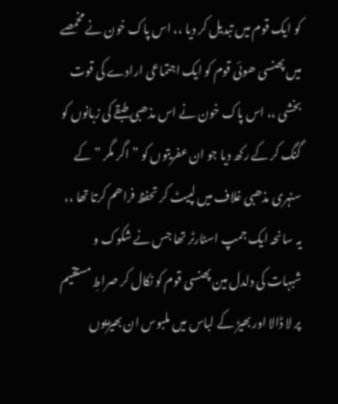کو ایک قوم میں تبدیل کر دیا ،، اس پاک خون نے مخمصے میں پھنسی ھوئی قوم کو ایک اجتماعی ارادے کی قوت بخشی ،، اس پاک خون نے اس مذھبی طبقے کی زبانوں کو گنگ کر کے رکھ دیا جو ان عفریتوں کو ” اگر مگر ” کے سنہری مذھبی غلاف میں لپیٹ کر تحفظ فراھم کرتا تھا ،، یہ سانحہ ایک جمپ اسٹارٹر تھا جس نے شکوک و شبہات کی دلدل مین پھنسی قوم کو نکال کر صراطِ مستقیم پر لا ڈالا اور بھیڑ کے لباس میں ملبوس ان بھیڑیوں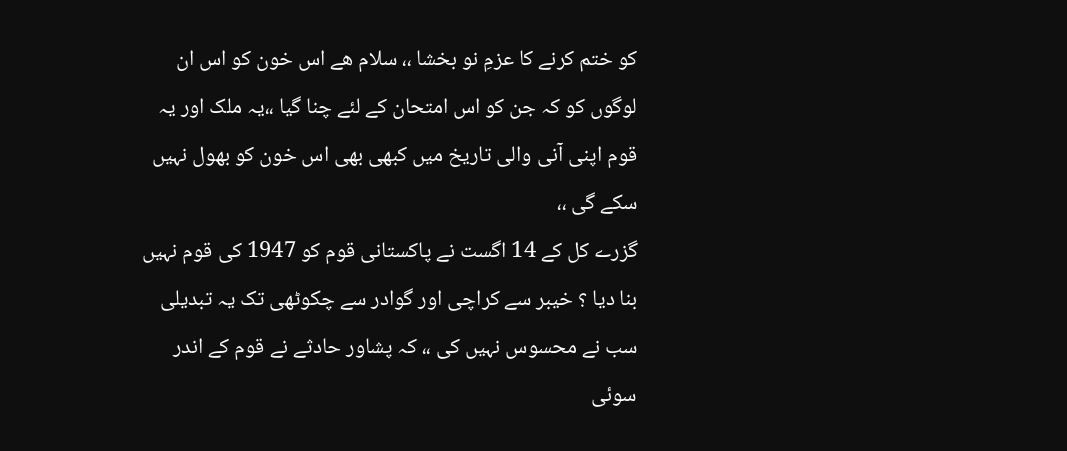کو ختم کرنے کا عزمِ نو بخشا ،، سلام ھے اس خون کو اس ان لوگوں کو کہ جن کو اس امتحان کے لئے چنا گیا ،،یہ ملک اور یہ قوم اپنی آنی والی تاریخ میں کبھی بھی اس خون کو بھول نہیں سکے گی ،،
گزرے کل کے 14 اگست نے پاکستانی قوم کو 1947 کی قوم نہیں بنا دیا ؟ خیبر سے کراچی اور گوادر سے چکوٹھی تک یہ تبدیلی سب نے محسوس نہیں کی ،، کہ پشاور حادثے نے قوم کے اندر سوئی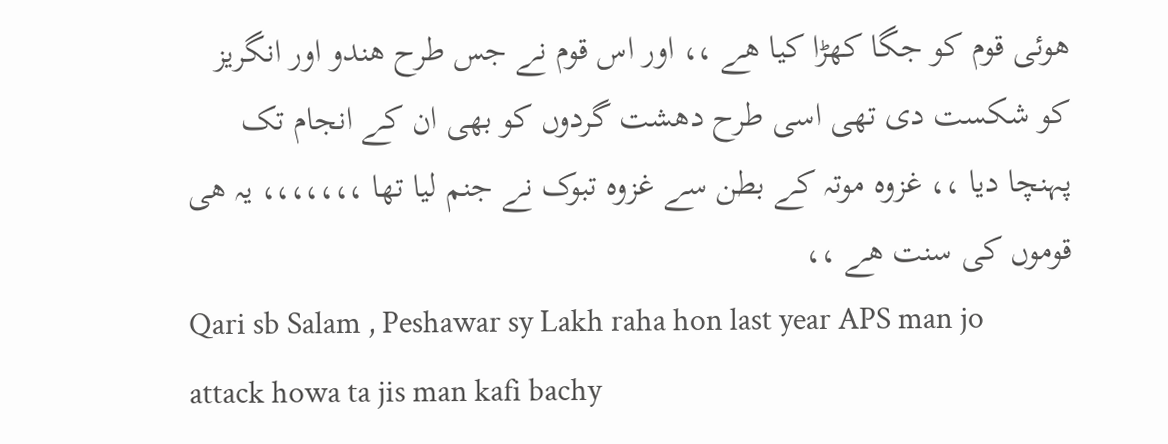ھوئی قوم کو جگا کھڑا کیا ھے ،، اور اس قوم نے جس طرح ھندو اور انگریز کو شکست دی تھی اسی طرح دھشت گردوں کو بھی ان کے انجام تک پہنچا دیا ،، غزوہ موتہ کے بطن سے غزوہ تبوک نے جنم لیا تھا ،،،،،،، یہ ھی قوموں کی سنت ھے ،،
Qari sb Salam , Peshawar sy Lakh raha hon last year APS man jo attack howa ta jis man kafi bachy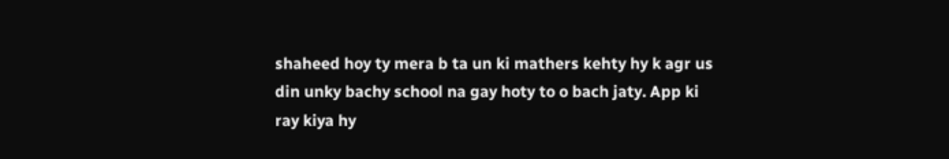shaheed hoy ty mera b ta un ki mathers kehty hy k agr us din unky bachy school na gay hoty to o bach jaty. App ki ray kiya hy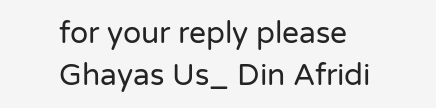for your reply please
Ghayas Us_ Din Afridi